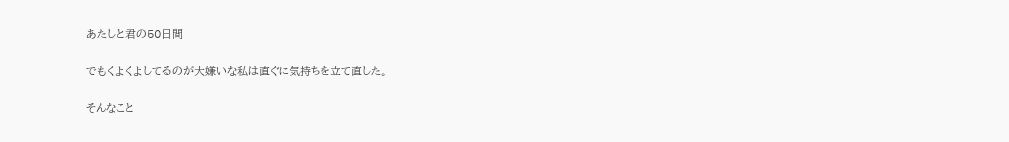あたしと君の50日間

でもくよくよしてるのが大嫌いな私は直ぐに気持ちを立て直した。

そんなこと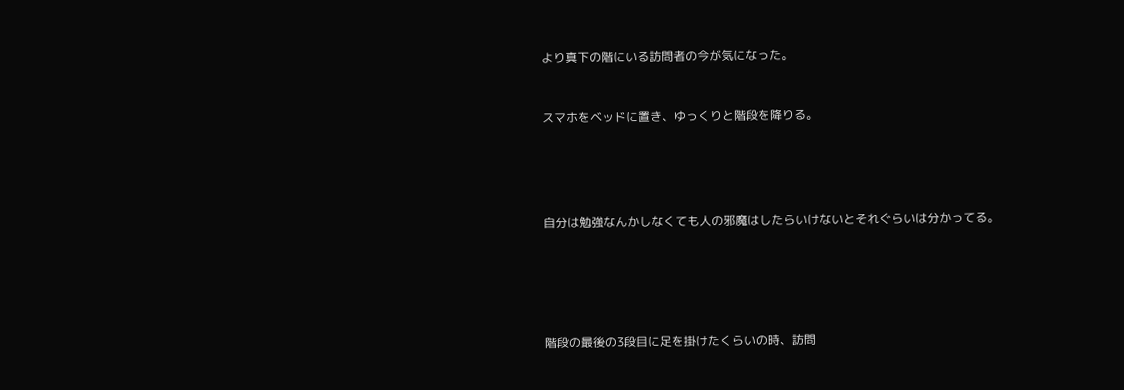より真下の階にいる訪問者の今が気になった。



スマホをベッドに置き、ゆっくりと階段を降りる。






自分は勉強なんかしなくても人の邪魔はしたらいけないとそれぐらいは分かってる。







階段の最後の3段目に足を掛けたくらいの時、訪問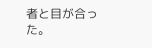者と目が合った。